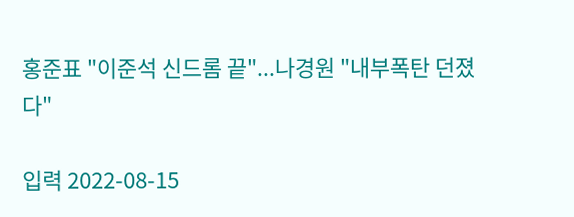홍준표 "이준석 신드롬 끝"...나경원 "내부폭탄 던졌다"

입력 2022-08-15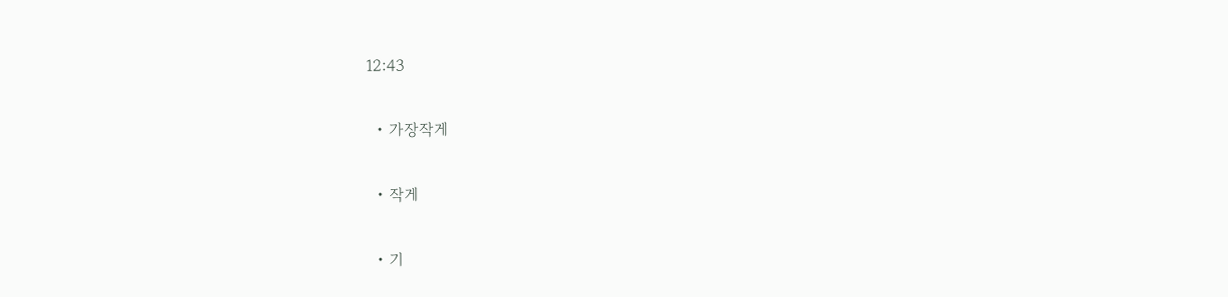12:43

  • 가장작게

  • 작게

  • 기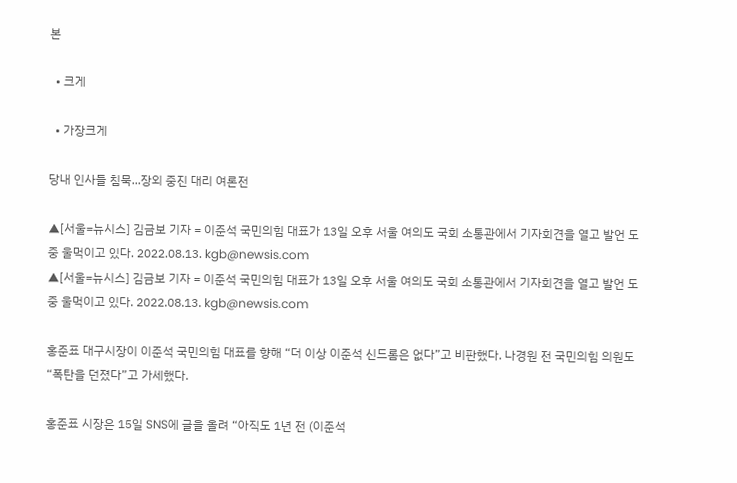본

  • 크게

  • 가장크게

당내 인사들 침묵...장외 중진 대리 여론전

▲[서울=뉴시스] 김금보 기자 = 이준석 국민의힘 대표가 13일 오후 서울 여의도 국회 소통관에서 기자회견을 열고 발언 도중 울먹이고 있다. 2022.08.13. kgb@newsis.com
▲[서울=뉴시스] 김금보 기자 = 이준석 국민의힘 대표가 13일 오후 서울 여의도 국회 소통관에서 기자회견을 열고 발언 도중 울먹이고 있다. 2022.08.13. kgb@newsis.com

홍준표 대구시장이 이준석 국민의힘 대표를 향해 “더 이상 이준석 신드롬은 없다”고 비판했다. 나경원 전 국민의힘 의원도 “폭탄을 던졌다”고 가세했다.

홍준표 시장은 15일 SNS에 글을 올려 “아직도 1년 전 (이준석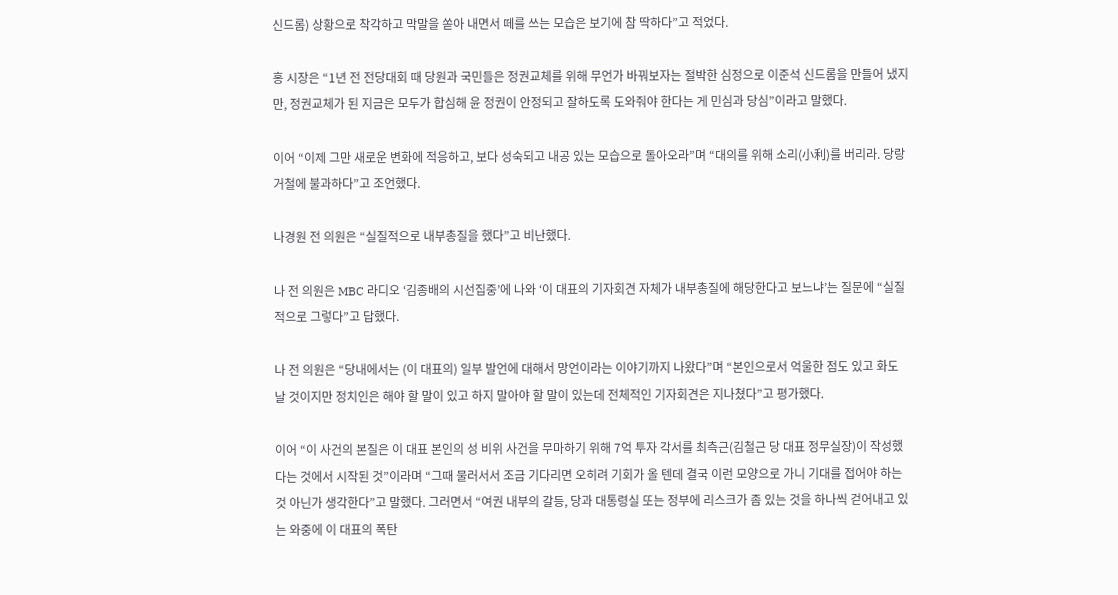신드롬) 상황으로 착각하고 막말을 쏟아 내면서 떼를 쓰는 모습은 보기에 참 딱하다”고 적었다.

홍 시장은 “1년 전 전당대회 때 당원과 국민들은 정권교체를 위해 무언가 바꿔보자는 절박한 심정으로 이준석 신드롬을 만들어 냈지만, 정권교체가 된 지금은 모두가 합심해 윤 정권이 안정되고 잘하도록 도와줘야 한다는 게 민심과 당심”이라고 말했다.

이어 “이제 그만 새로운 변화에 적응하고, 보다 성숙되고 내공 있는 모습으로 돌아오라”며 “대의를 위해 소리(小利)를 버리라. 당랑거철에 불과하다”고 조언했다.

나경원 전 의원은 “실질적으로 내부총질을 했다”고 비난했다.

나 전 의원은 MBC 라디오 ‘김종배의 시선집중’에 나와 ‘이 대표의 기자회견 자체가 내부총질에 해당한다고 보느냐’는 질문에 “실질적으로 그렇다”고 답했다.

나 전 의원은 “당내에서는 (이 대표의) 일부 발언에 대해서 망언이라는 이야기까지 나왔다”며 “본인으로서 억울한 점도 있고 화도 날 것이지만 정치인은 해야 할 말이 있고 하지 말아야 할 말이 있는데 전체적인 기자회견은 지나쳤다”고 평가했다.

이어 “이 사건의 본질은 이 대표 본인의 성 비위 사건을 무마하기 위해 7억 투자 각서를 최측근(김철근 당 대표 정무실장)이 작성했다는 것에서 시작된 것”이라며 “그때 물러서서 조금 기다리면 오히려 기회가 올 텐데 결국 이런 모양으로 가니 기대를 접어야 하는 것 아닌가 생각한다”고 말했다. 그러면서 “여권 내부의 갈등, 당과 대통령실 또는 정부에 리스크가 좀 있는 것을 하나씩 걷어내고 있는 와중에 이 대표의 폭탄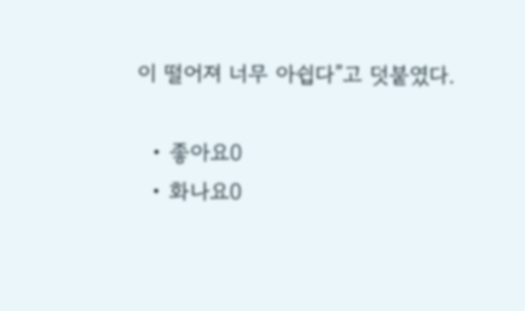이 떨어져 너무 아쉽다”고 덧붙였다.

  • 좋아요0
  • 화나요0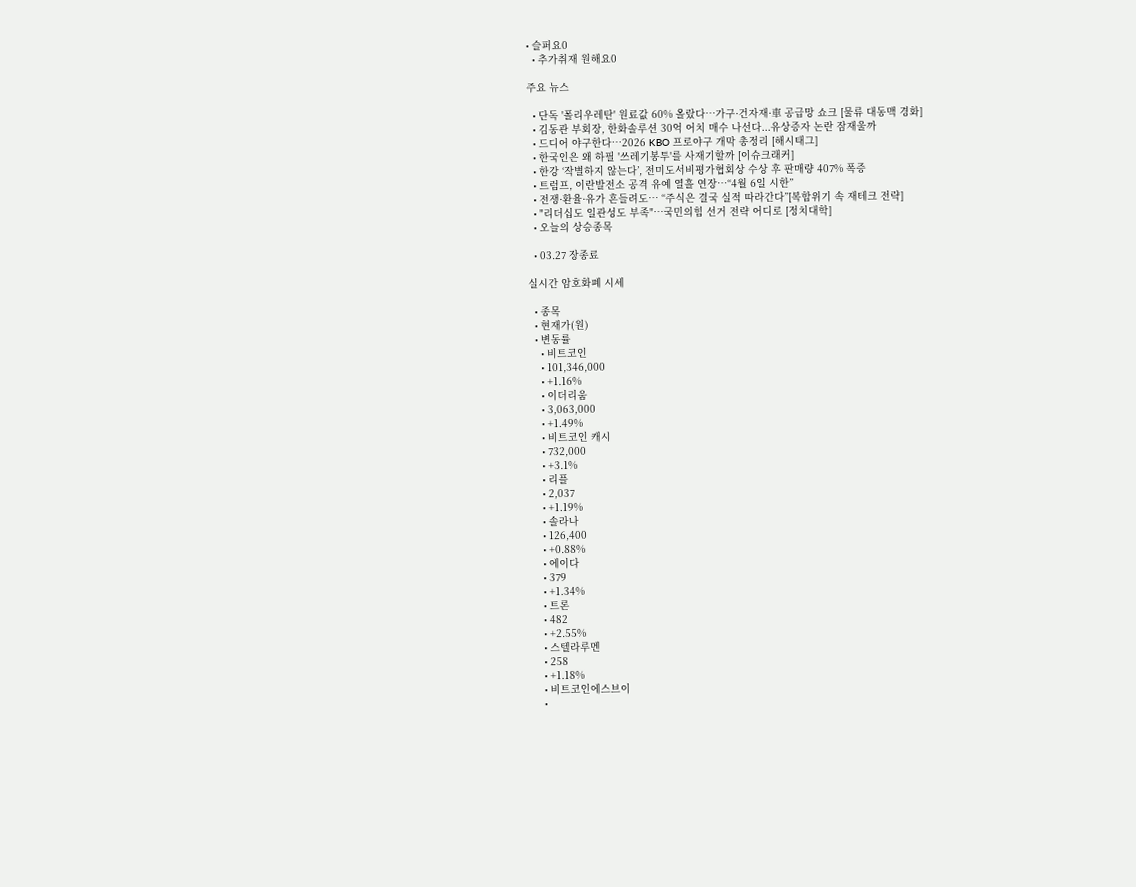• 슬퍼요0
  • 추가취재 원해요0

주요 뉴스

  • 단독 '폴리우레탄' 원료값 60% 올랐다…가구·건자재·車 공급망 쇼크 [물류 대동맥 경화]
  • 김동관 부회장, 한화솔루션 30억 어치 매수 나선다...유상증자 논란 잠재울까
  • 드디어 야구한다…2026 KBO 프로야구 개막 총정리 [해시태그]
  • 한국인은 왜 하필 '쓰레기봉투'를 사재기할까 [이슈크래커]
  • 한강 ‘작별하지 않는다’, 전미도서비평가협회상 수상 후 판매량 407% 폭증
  • 트럼프, 이란발전소 공격 유예 열흘 연장…“4월 6일 시한”
  • 전쟁·환율·유가 흔들려도… “주식은 결국 실적 따라간다”[복합위기 속 재테크 전략]
  • "리더십도 일관성도 부족"…국민의힘 선거 전략 어디로 [정치대학]
  • 오늘의 상승종목

  • 03.27 장종료

실시간 암호화폐 시세

  • 종목
  • 현재가(원)
  • 변동률
    • 비트코인
    • 101,346,000
    • +1.16%
    • 이더리움
    • 3,063,000
    • +1.49%
    • 비트코인 캐시
    • 732,000
    • +3.1%
    • 리플
    • 2,037
    • +1.19%
    • 솔라나
    • 126,400
    • +0.88%
    • 에이다
    • 379
    • +1.34%
    • 트론
    • 482
    • +2.55%
    • 스텔라루멘
    • 258
    • +1.18%
    • 비트코인에스브이
    •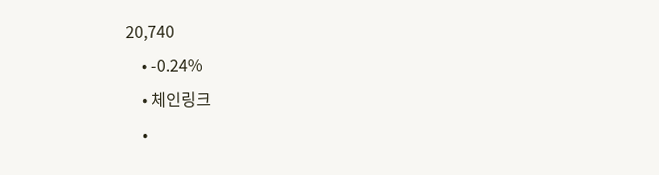20,740
    • -0.24%
    • 체인링크
    •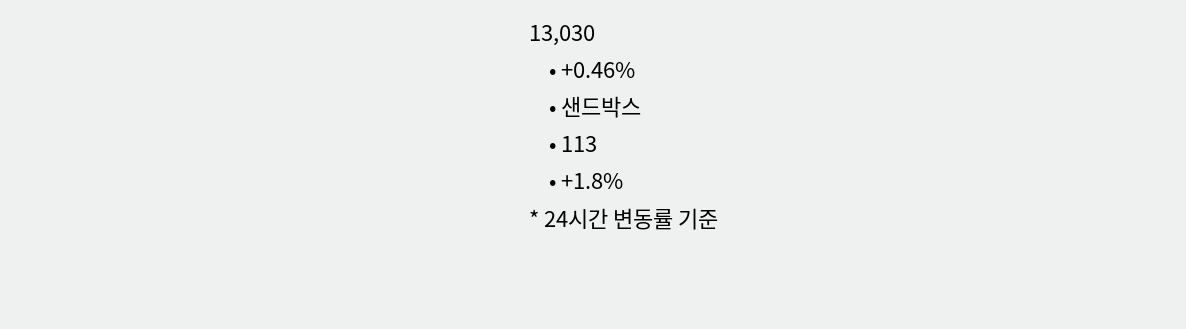13,030
    • +0.46%
    • 샌드박스
    • 113
    • +1.8%
* 24시간 변동률 기준